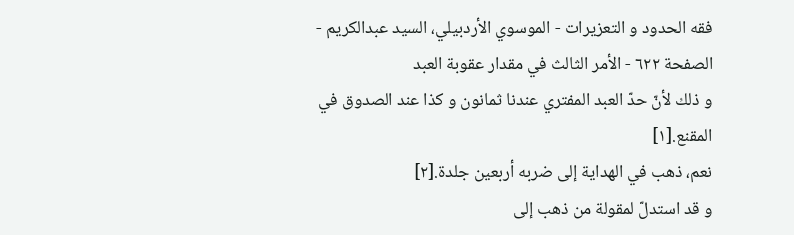فقه الحدود و التعزيرات - الموسوي الأردبيلي، السيد عبدالكريم - الصفحة ٦٢٢ - الأمر الثالث في مقدار عقوبة العبد
و ذلك لأنّ حدّ العبد المفتري عندنا ثمانون و كذا عند الصدوق في المقنع.[١]
نعم، ذهب في الهداية إلى ضربه أربعين جلدة.[٢]
و قد استدلّ لمقولة من ذهب إلى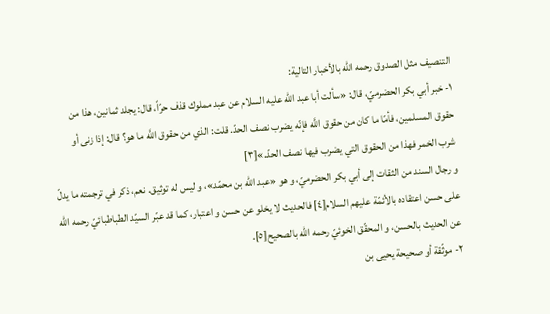التنصيف مثل الصدوق رحمه الله بالأخبار التالية:
١- خبر أبي بكر الحضرميّ، قال: «سألت أبا عبد اللّه عليه السلام عن عبد مملوك قذف حرّاً، قال: يجلد ثمانين، هذا من حقوق المسلمين، فأمّا ما كان من حقوق اللَّه فإنّه يضرب نصف الحدّ. قلت: الذي من حقوق اللَّه ما هو؟ قال: إذا زنى أو شرب الخمر فهذا من الحقوق التي يضرب فيها نصف الحدّ.»[٣]
و رجال السند من الثقات إلى أبي بكر الحضرميّ، و هو «عبد اللّه بن محمّد»، و ليس له توثيق. نعم، ذكر في ترجمته ما يدلّ على حسن اعتقاده بالأئمّة عليهم السلام[٤] فالحديث لا يخلو عن حسن و اعتبار، كما قد عبّر السيّد الطباطبائيّ رحمه الله عن الحديث بالحسن، و المحقّق الخوئيّ رحمه الله بالصحيح[٥].
٢- موثّقة أو صحيحة يحيى بن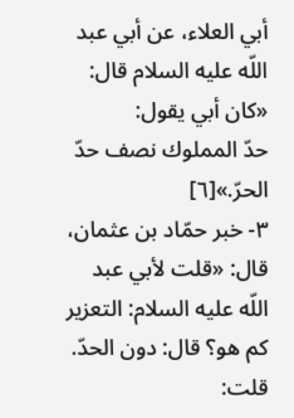أبي العلاء، عن أبي عبد اللّه عليه السلام قال: «كان أبي يقول:
حدّ المملوك نصف حدّ الحرّ.»[٦]
٣- خبر حمّاد بن عثمان، قال: «قلت لأبي عبد اللّه عليه السلام: التعزير كم هو؟ قال: دون الحدّ.
قلت: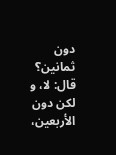دون ثمانين؟ قال: لا، و لكن دون الأربعين،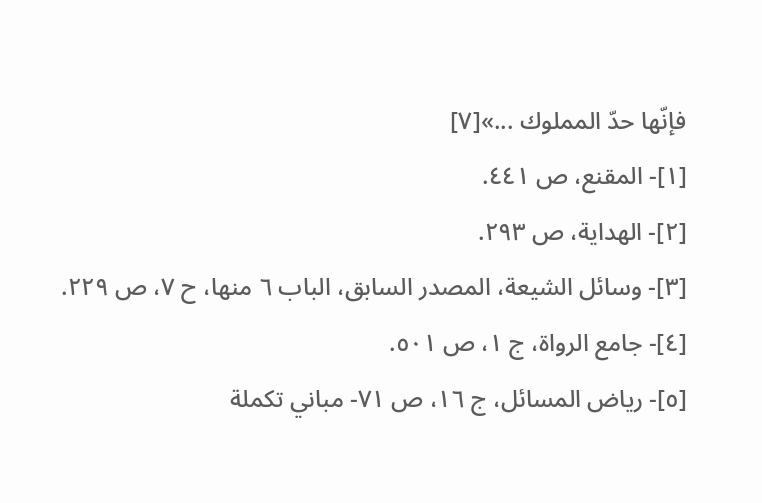فإنّها حدّ المملوك ...»[٧]
[١]- المقنع، ص ٤٤١.
[٢]- الهداية، ص ٢٩٣.
[٣]- وسائل الشيعة، المصدر السابق، الباب ٦ منها، ح ٧، ص ٢٢٩.
[٤]- جامع الرواة، ج ١، ص ٥٠١.
[٥]- رياض المسائل، ج ١٦، ص ٧١- مباني تكملة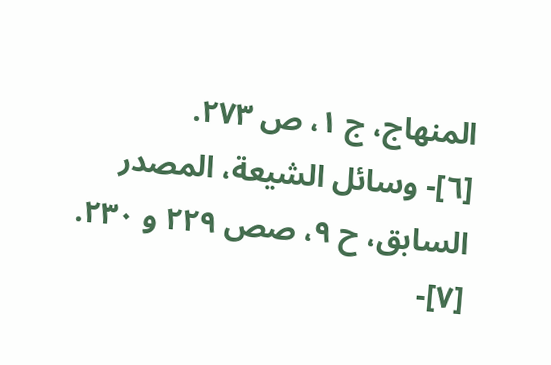المنهاج، ج ١، ص ٢٧٣.
[٦]- وسائل الشيعة، المصدر السابق، ح ٩، صص ٢٢٩ و ٢٣٠.
[٧]-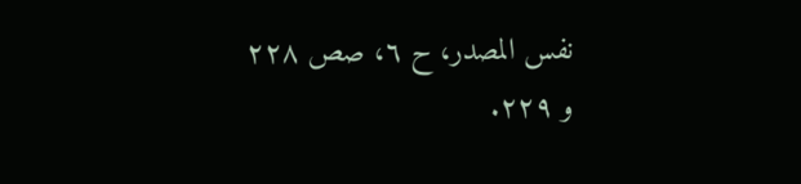نفس المصدر، ح ٦، صص ٢٢٨ و ٢٢٩.